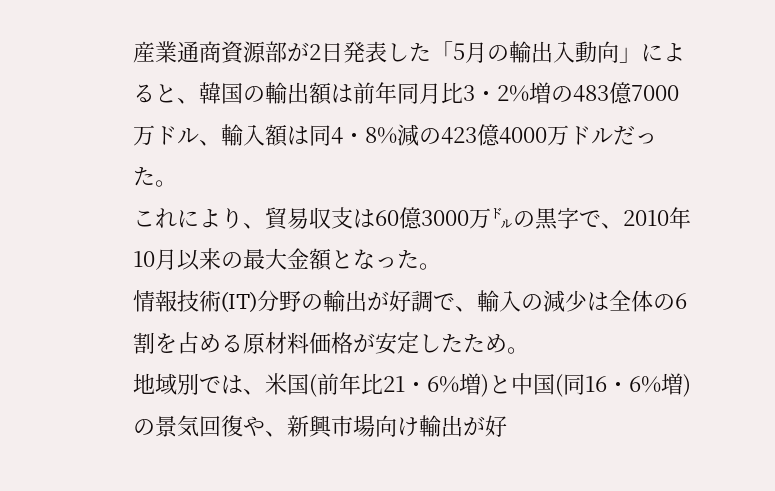産業通商資源部が2日発表した「5月の輸出入動向」によると、韓国の輸出額は前年同月比3・2%増の483億7000万ドル、輸入額は同4・8%減の423億4000万ドルだった。
これにより、貿易収支は60億3000万㌦の黒字で、2010年10月以来の最大金額となった。
情報技術(IT)分野の輸出が好調で、輸入の減少は全体の6割を占める原材料価格が安定したため。
地域別では、米国(前年比21・6%増)と中国(同16・6%増)の景気回復や、新興市場向け輸出が好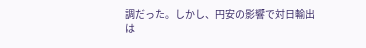調だった。しかし、円安の影響で対日輸出は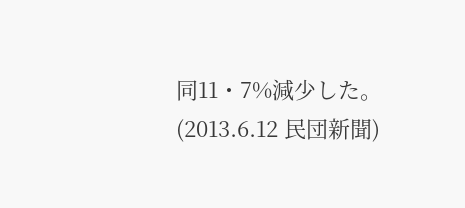同11・7%減少した。
(2013.6.12 民団新聞)